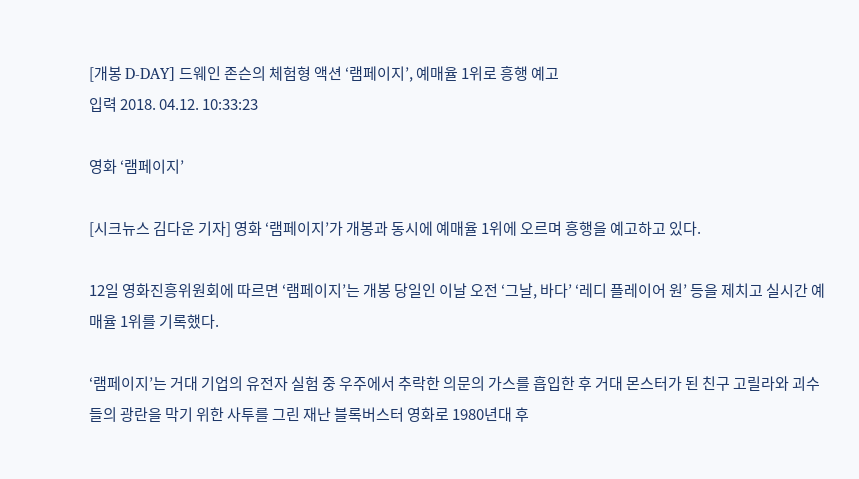[개봉 D-DAY] 드웨인 존슨의 체험형 액션 ‘램페이지’, 예매율 1위로 흥행 예고
입력 2018. 04.12. 10:33:23

영화 ‘램페이지’

[시크뉴스 김다운 기자] 영화 ‘램페이지’가 개봉과 동시에 예매율 1위에 오르며 흥행을 예고하고 있다.

12일 영화진흥위원회에 따르면 ‘램페이지’는 개봉 당일인 이날 오전 ‘그날, 바다’ ‘레디 플레이어 원’ 등을 제치고 실시간 예매율 1위를 기록했다.

‘램페이지’는 거대 기업의 유전자 실험 중 우주에서 추락한 의문의 가스를 흡입한 후 거대 몬스터가 된 친구 고릴라와 괴수들의 광란을 막기 위한 사투를 그린 재난 블록버스터 영화로 1980년대 후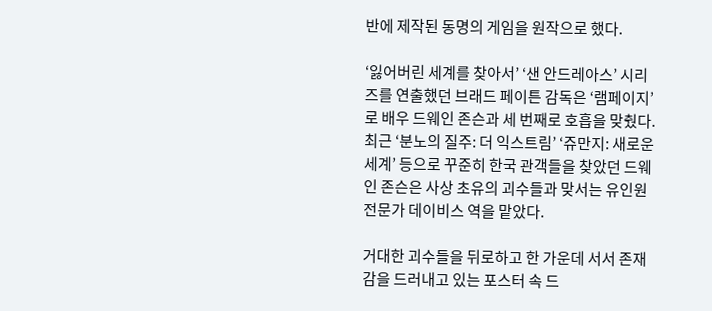반에 제작된 동명의 게임을 원작으로 했다.

‘잃어버린 세계를 찾아서’ ‘샌 안드레아스’ 시리즈를 연출했던 브래드 페이튼 감독은 ‘램페이지’로 배우 드웨인 존슨과 세 번째로 호흡을 맞췄다. 최근 ‘분노의 질주: 더 익스트림’ ‘쥬만지: 새로운 세계’ 등으로 꾸준히 한국 관객들을 찾았던 드웨인 존슨은 사상 초유의 괴수들과 맞서는 유인원 전문가 데이비스 역을 맡았다.

거대한 괴수들을 뒤로하고 한 가운데 서서 존재감을 드러내고 있는 포스터 속 드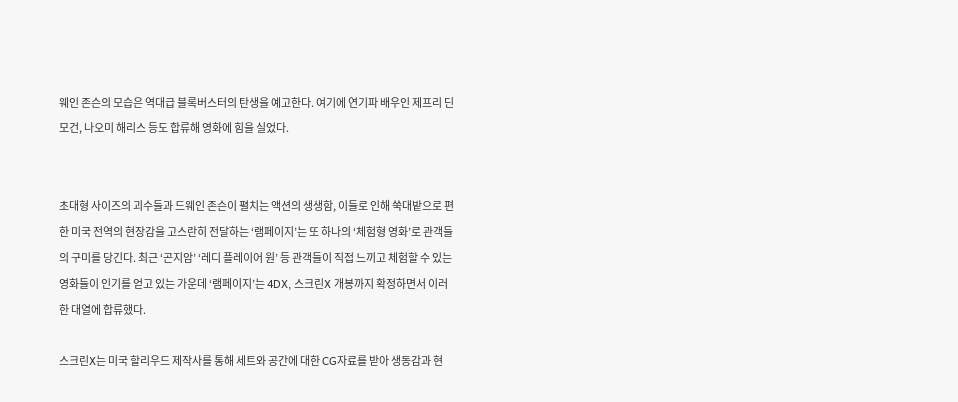웨인 존슨의 모습은 역대급 블록버스터의 탄생을 예고한다. 여기에 연기파 배우인 제프리 딘 모건, 나오미 해리스 등도 합류해 영화에 힘을 실었다.


초대형 사이즈의 괴수들과 드웨인 존슨이 펼치는 액션의 생생함, 이들로 인해 쑥대밭으로 편한 미국 전역의 현장감을 고스란히 전달하는 ‘램페이지’는 또 하나의 ‘체험형 영화’로 관객들의 구미를 당긴다. 최근 ‘곤지암’ ‘레디 플레이어 원’ 등 관객들이 직접 느끼고 체험할 수 있는 영화들이 인기를 얻고 있는 가운데 ‘램페이지’는 4DX, 스크린X 개봉까지 확정하면서 이러한 대열에 합류했다.

스크린X는 미국 할리우드 제작사를 통해 세트와 공간에 대한 CG자료를 받아 생동감과 현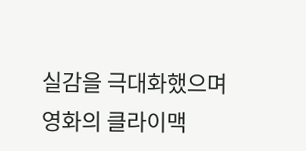실감을 극대화했으며 영화의 클라이맥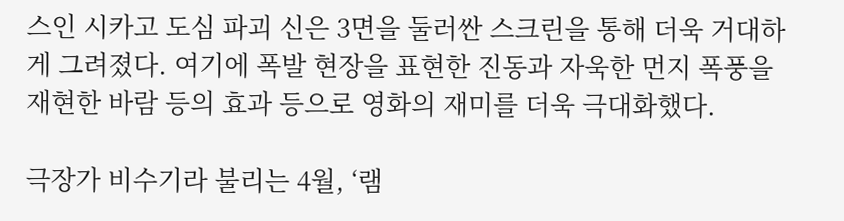스인 시카고 도심 파괴 신은 3면을 둘러싼 스크린을 통해 더욱 거대하게 그려졌다. 여기에 폭발 현장을 표현한 진동과 자욱한 먼지 폭풍을 재현한 바람 등의 효과 등으로 영화의 재미를 더욱 극대화했다.

극장가 비수기라 불리는 4월, ‘램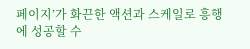페이지’가 화끈한 액션과 스케일로 흥행에 성공할 수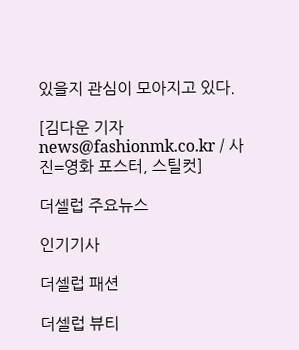있을지 관심이 모아지고 있다.

[김다운 기자 news@fashionmk.co.kr / 사진=영화 포스터, 스틸컷]

더셀럽 주요뉴스

인기기사

더셀럽 패션

더셀럽 뷰티